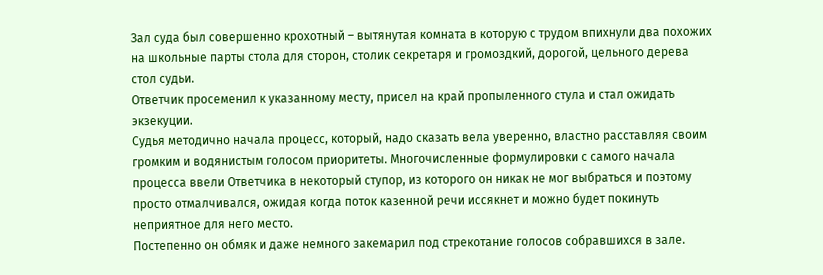Зал суда был совершенно крохотный – вытянутая комната в которую с трудом впихнули два похожих на школьные парты стола для сторон, столик секретаря и громоздкий, дорогой, цельного дерева стол судьи.
Ответчик просеменил к указанному месту, присел на край пропыленного стула и стал ожидать экзекуции.
Судья методично начала процесс, который, надо сказать вела уверенно, властно расставляя своим громким и водянистым голосом приоритеты. Многочисленные формулировки с самого начала процесса ввели Ответчика в некоторый ступор, из которого он никак не мог выбраться и поэтому просто отмалчивался, ожидая когда поток казенной речи иссякнет и можно будет покинуть неприятное для него место.
Постепенно он обмяк и даже немного закемарил под стрекотание голосов собравшихся в зале.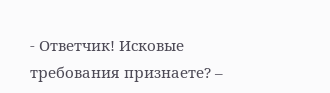- Ответчик! Исковые требования признаете? –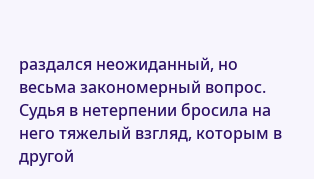раздался неожиданный, но весьма закономерный вопрос. Судья в нетерпении бросила на него тяжелый взгляд, которым в другой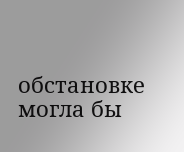обстановке могла бы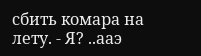сбить комара на лету. - Я? ..ааэ